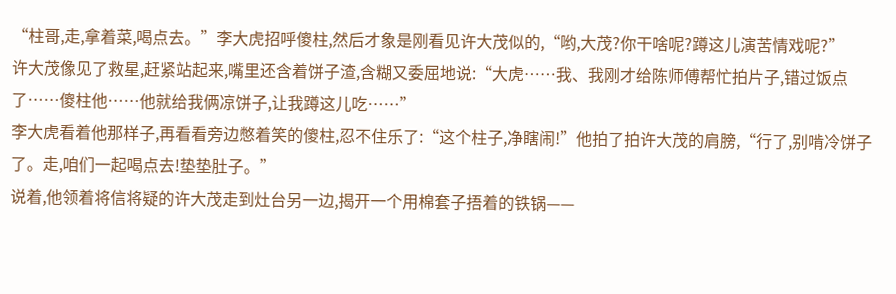“柱哥,走,拿着菜,喝点去。”李大虎招呼傻柱,然后才象是刚看见许大茂似的,“哟,大茂?你干啥呢?蹲这儿演苦情戏呢?”
许大茂像见了救星,赶紧站起来,嘴里还含着饼子渣,含糊又委屈地说:“大虎……我、我刚才给陈师傅帮忙拍片子,错过饭点了……傻柱他……他就给我俩凉饼子,让我蹲这儿吃……”
李大虎看着他那样子,再看看旁边憋着笑的傻柱,忍不住乐了:“这个柱子,净瞎闹!”他拍了拍许大茂的肩膀,“行了,别啃冷饼子了。走,咱们一起喝点去!垫垫肚子。”
说着,他领着将信将疑的许大茂走到灶台另一边,揭开一个用棉套子捂着的铁锅——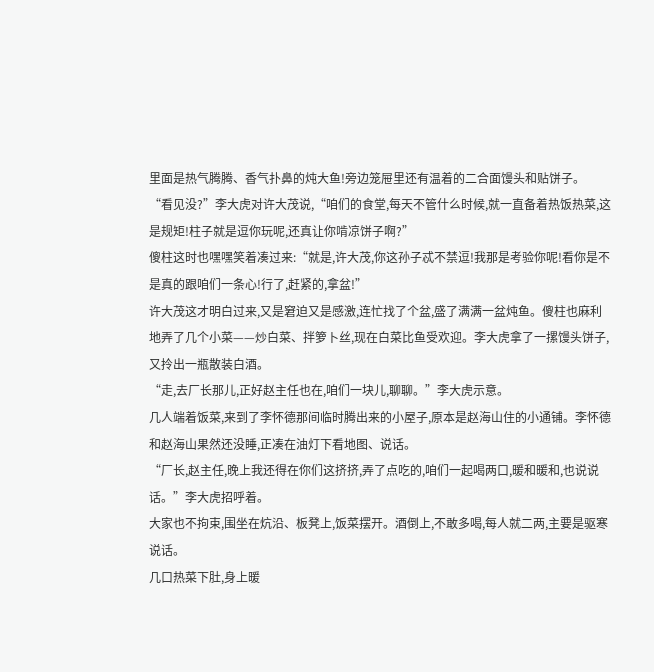里面是热气腾腾、香气扑鼻的炖大鱼!旁边笼屉里还有温着的二合面馒头和贴饼子。
“看见没?”李大虎对许大茂说,“咱们的食堂,每天不管什么时候,就一直备着热饭热菜,这是规矩!柱子就是逗你玩呢,还真让你啃凉饼子啊?”
傻柱这时也嘿嘿笑着凑过来:“就是,许大茂,你这孙子忒不禁逗!我那是考验你呢!看你是不是真的跟咱们一条心!行了,赶紧的,拿盆!”
许大茂这才明白过来,又是窘迫又是感激,连忙找了个盆,盛了满满一盆炖鱼。傻柱也麻利地弄了几个小菜——炒白菜、拌箩卜丝,现在白菜比鱼受欢迎。李大虎拿了一摞馒头饼子,又拎出一瓶散装白酒。
“走,去厂长那儿,正好赵主任也在,咱们一块儿,聊聊。”李大虎示意。
几人端着饭菜,来到了李怀德那间临时腾出来的小屋子,原本是赵海山住的小通铺。李怀德和赵海山果然还没睡,正凑在油灯下看地图、说话。
“厂长,赵主任,晚上我还得在你们这挤挤,弄了点吃的,咱们一起喝两口,暖和暖和,也说说话。”李大虎招呼着。
大家也不拘束,围坐在炕沿、板凳上,饭菜摆开。酒倒上,不敢多喝,每人就二两,主要是驱寒说话。
几口热菜下肚,身上暖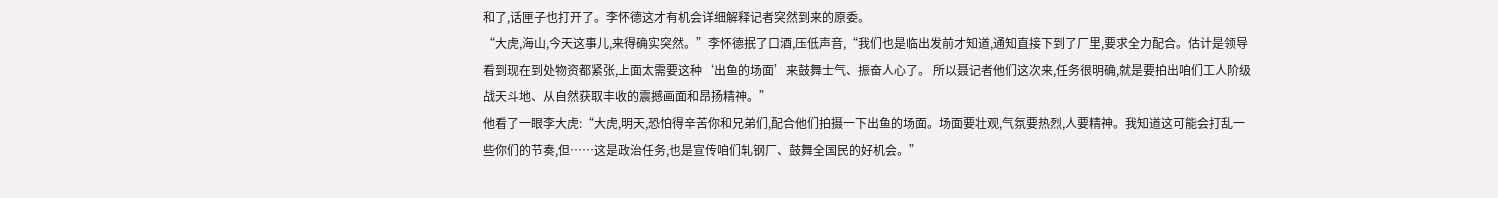和了,话匣子也打开了。李怀德这才有机会详细解释记者突然到来的原委。
“大虎,海山,今天这事儿,来得确实突然。”李怀德抿了口酒,压低声音,“我们也是临出发前才知道,通知直接下到了厂里,要求全力配合。估计是领导看到现在到处物资都紧张,上面太需要这种‘出鱼的场面’来鼓舞士气、振奋人心了。 所以聂记者他们这次来,任务很明确,就是要拍出咱们工人阶级战天斗地、从自然获取丰收的震撼画面和昂扬精神。”
他看了一眼李大虎:“大虎,明天,恐怕得辛苦你和兄弟们,配合他们拍摄一下出鱼的场面。场面要壮观,气氛要热烈,人要精神。我知道这可能会打乱一些你们的节奏,但……这是政治任务,也是宣传咱们轧钢厂、鼓舞全国民的好机会。”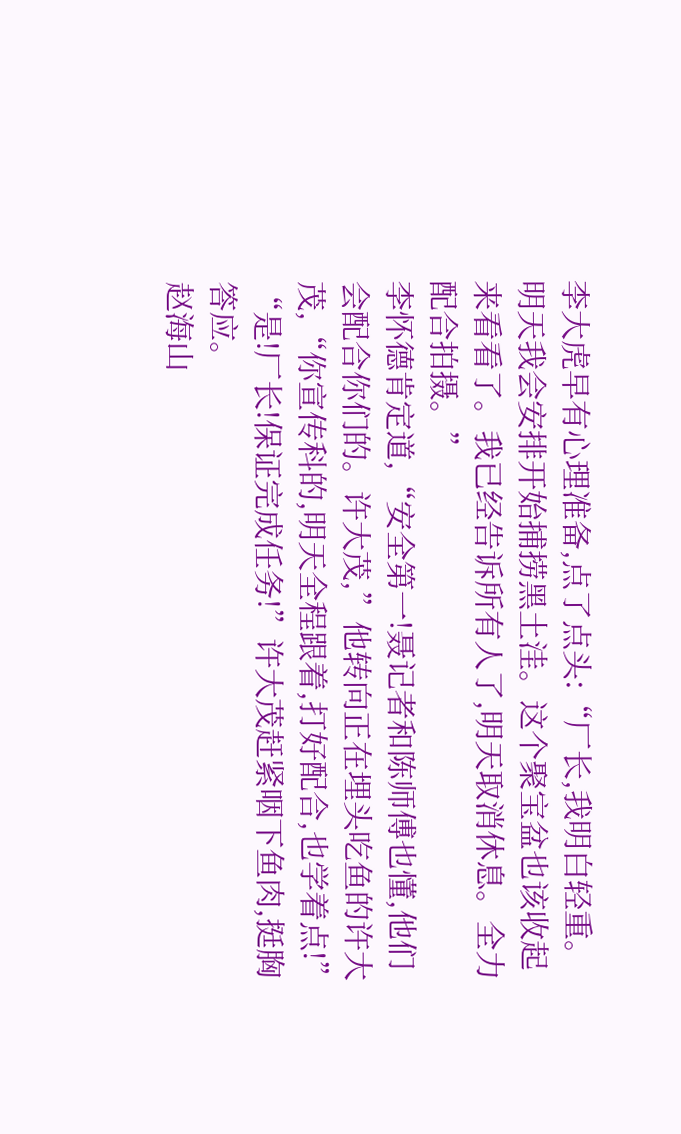李大虎早有心理准备,点了点头:“厂长,我明白轻重。明天我会安排开始捕捞黑土洼。这个聚宝盆也该收起来看看了。我已经告诉所有人了,明天取消休息。全力配合拍摄。”
李怀德肯定道,“安全第一!聂记者和陈师傅也懂,他们会配合你们的。许大茂,”他转向正在埋头吃鱼的许大茂,“你宣传科的,明天全程跟着,打好配合,也学着点!”
“是!厂长!保证完成任务!”许大茂赶紧咽下鱼肉,挺胸答应。
赵海山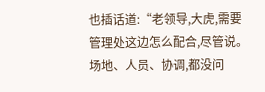也插话道:“老领导,大虎,需要管理处这边怎么配合,尽管说。场地、人员、协调,都没问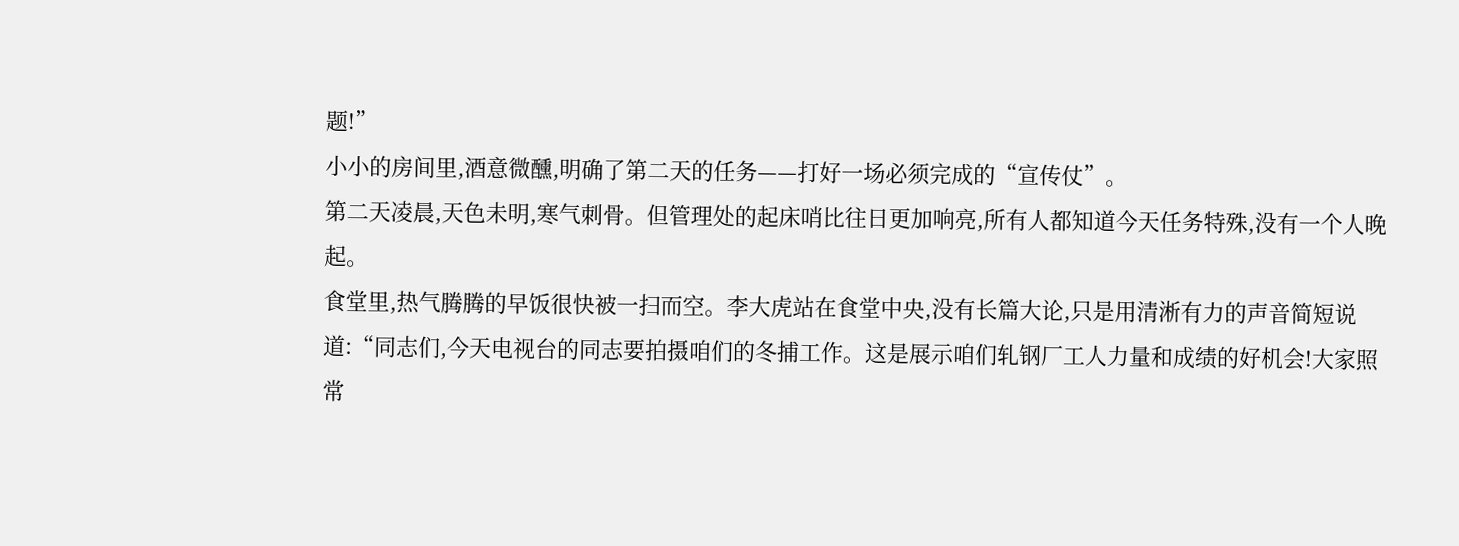题!”
小小的房间里,酒意微醺,明确了第二天的任务——打好一场必须完成的“宣传仗”。
第二天凌晨,天色未明,寒气刺骨。但管理处的起床哨比往日更加响亮,所有人都知道今天任务特殊,没有一个人晚起。
食堂里,热气腾腾的早饭很快被一扫而空。李大虎站在食堂中央,没有长篇大论,只是用清淅有力的声音简短说道:“同志们,今天电视台的同志要拍摄咱们的冬捕工作。这是展示咱们轧钢厂工人力量和成绩的好机会!大家照常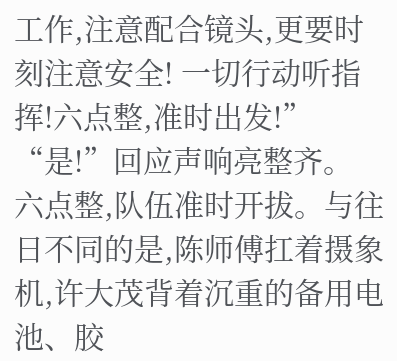工作,注意配合镜头,更要时刻注意安全! 一切行动听指挥!六点整,准时出发!”
“是!”回应声响亮整齐。
六点整,队伍准时开拔。与往日不同的是,陈师傅扛着摄象机,许大茂背着沉重的备用电池、胶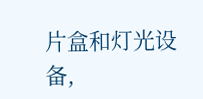片盒和灯光设备,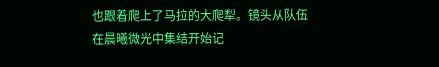也跟着爬上了马拉的大爬犁。镜头从队伍在晨曦微光中集结开始记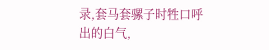录,套马套骡子时牲口呼出的白气,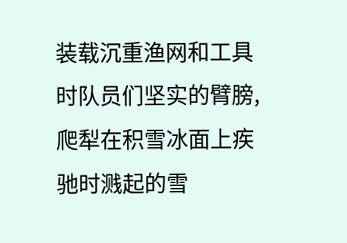装载沉重渔网和工具时队员们坚实的臂膀,爬犁在积雪冰面上疾驰时溅起的雪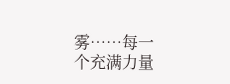雾……每一个充满力量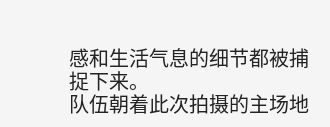感和生活气息的细节都被捕捉下来。
队伍朝着此次拍摄的主场地